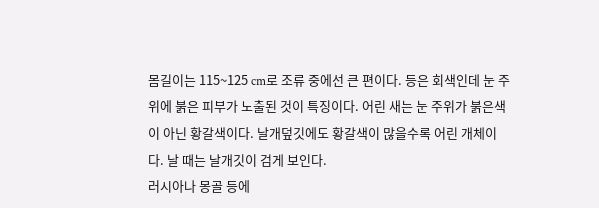몸길이는 115~125 cm로 조류 중에선 큰 편이다. 등은 회색인데 눈 주위에 붉은 피부가 노출된 것이 특징이다. 어린 새는 눈 주위가 붉은색이 아닌 황갈색이다. 날개덮깃에도 황갈색이 많을수록 어린 개체이다. 날 때는 날개깃이 검게 보인다.
러시아나 몽골 등에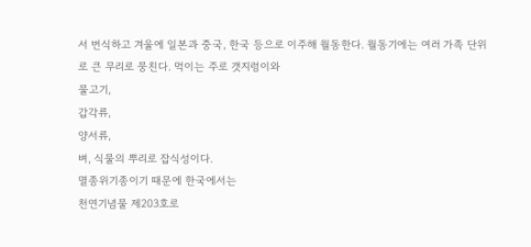서 번식하고 겨울에 일본과 중국, 한국 등으로 이주해 월동한다. 월동기에는 여러 가족 단위로 큰 무리로 뭉친다. 먹이는 주로 갯지렁이와
물고기,
갑각류,
양서류,
벼, 식물의 뿌리로 잡식성이다.
멸종위기종이기 때문에 한국에서는
천연기념물 제203호로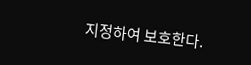지정하여 보호한다.